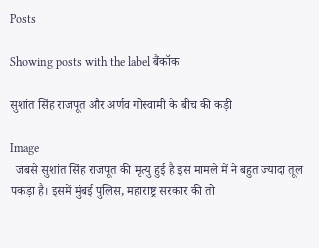Posts

Showing posts with the label बैंकॉक

सुशांत सिंह राजपूत और अर्णव गोस्वामी के बीच की कड़ी

Image
  जबसे सुशांत सिंह राजपूत की मृत्यु हुई है इस मामले में ने बहुत ज्यादा तूल पकड़ा है। इसमें मुंबई पुलिस, महाराष्ट्र सरकार की तो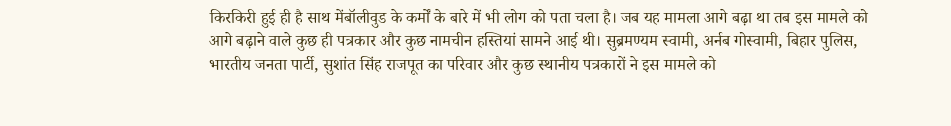किरकिरी हुई ही है साथ मेंबॉलीवुड के कर्मों के बारे में भी लोग को पता चला है। जब यह मामला आगे बढ़ा था तब इस मामले को आगे बढ़ाने वाले कुछ ही पत्रकार और कुछ नामचीन हस्तियां सामने आई थी। सुब्रमण्यम स्वामी, अर्नब गोस्वामी, बिहार पुलिस, भारतीय जनता पार्टी, सुशांत सिंह राजपूत का परिवार और कुछ स्थानीय पत्रकारों ने इस मामले को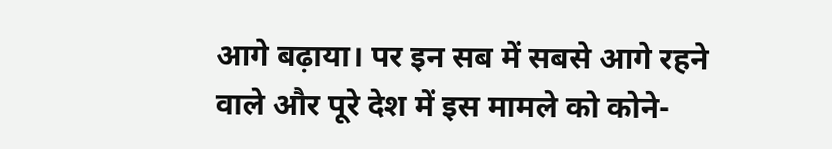आगे बढ़ाया। पर इन सब में सबसे आगे रहने वाले और पूरे देश में इस मामले को कोने-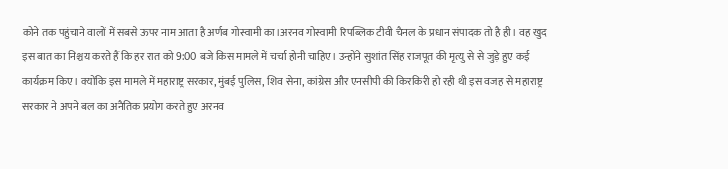कोने तक पहुंचाने वालों में सबसे ऊपर नाम आता है अर्णब गोस्वामी का।अरनव गोस्वामी रिपब्लिक टीवी चैनल के प्रधान संपादक तो है ही। वह खुद इस बात का निश्चय करते हैं कि हर रात को 9:00 बजे किस मामले में चर्चा होनी चाहिए। उन्होंने सुशांत सिंह राजपूत की मृत्यु से से जुड़े हुए कई कार्यक्रम किए। क्योंकि इस मामले में महाराष्ट्र सरकार, मुंबई पुलिस, शिव सेना, कांग्रेस और एनसीपी की किरकिरी हो रही थी इस वजह से महाराष्ट्र सरकार ने अपने बल का अनैतिक प्रयोग करते हुए अरनव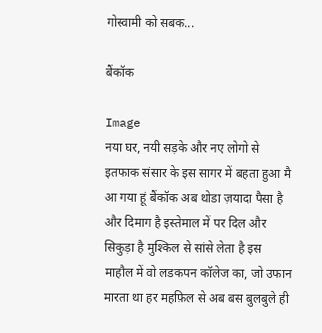गोस्वामी को सबक...

बैंकॉक

Image
नया घर, नयी सड़के और नए लोगो से इतफाक संसार के इस सागर में बहता हुआ मै आ गया हूं बैंकॉक अब थोडा ज़यादा पैसा है और दिमाग है इस्तेमाल में पर दिल और सिकुड़ा है मुश्किल से सांसे लेता है इस माहौल में वो लडकपन कॉलेज का, जो उफान मारता था हर महफ़िल से अब बस बुलबुले ही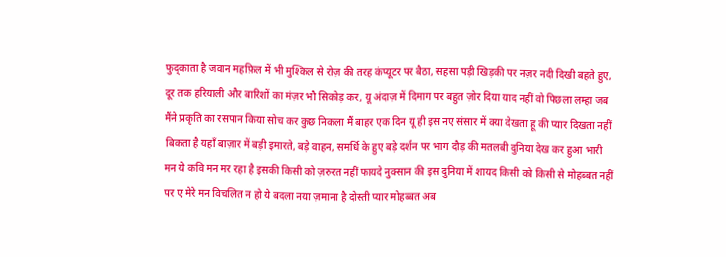फुद्काता है जवान महफ़िल में भी मुश्किल से रोज़ की तरह कंप्यूटर पर बैठा, सहसा पड़ी खिड़की पर नज़र नदी दिखी बहते हुए, दूर तक हरियाली और बारिशों का मंज़र भौ सिकोड़ कर, यू अंदाज़ में दिमाग पर बहुत ज़ोर दिया याद नहीं वो पिछला लम्हा जब मैंने प्रकृति का रसपान किया सोच कर कुछ निकला मैं बाहर एक दिन यू ही इस नए संसार में क्या देखता हू की प्यार दिखता नहीं बिकता है यहाँ बाज़ार में बड़ी इमारते, बड़े वाहन, समर्धि के हुए बड़े दर्शन पर भाग दौड़ की मतलबी दुनिया देख कर हुआ भारी मन ये कवि मन मर रहा है इसकी किसी को ज़रुरत नहीं फायदे नुक्सान की इस दुनिया में शायद किसी को किसी से मोहब्बत नहीं पर ए मेरे मन विचलित न हो ये बदला नया ज़माना है दोस्ती प्यार मोहब्बत अब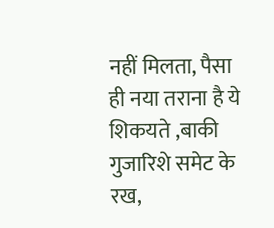नहीं मिलता, पैसा ही नया तराना है ये शिकयते ,बाकी गुजारिशे समेट के रख,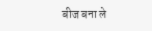बीज बना ले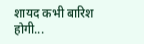शायद कभी बारिश होगी...